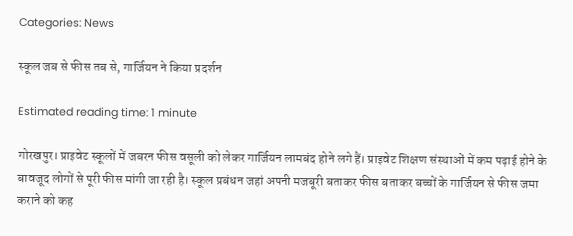Categories: News

स्कूल जब से फीस तब से, गार्जियन ने किया प्रदर्शन

Estimated reading time: 1 minute

गोरखपुर। प्राइवेट स्कूलों में जबरन फीस वसूली को लेकर गार्जियन लामबंद होने लगे हैं। प्राइवेट शिक्षण संस्थाओं में कम पढ़ाई होने के बावजूद लोगों से पूरी फीस मांगी जा रही है। स्कूल प्रबंधन जहां अपनी मजबूरी बताकर फीस बताकर बच्चों के गार्जियन से फीस जमा कराने को कह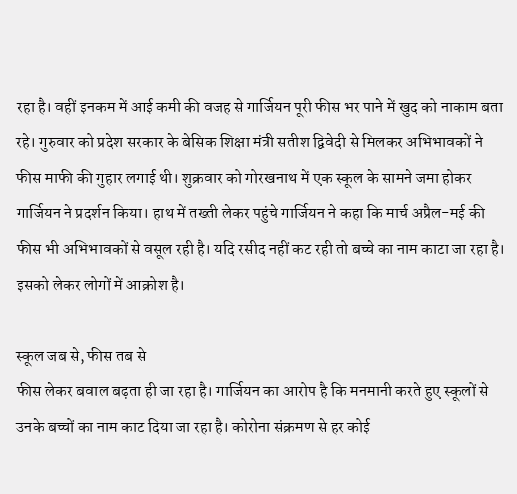रहा है। वहीं इनकम में आई कमी की वजह से गार्जियन पूरी फीस भर पाने में खुद को नाकाम बता रहे। गुरुवार को प्रदेश सरकार के बेसिक शिक्षा मंत्री सतीश द्विवेदी से मिलकर अभिभावकों ने फीस माफी की गुहार लगाई थी। शुक्रवार को गोरखनाथ में एक स्कूल के सामने जमा होकर गार्जियन ने प्रदर्शन किया। हाथ में तख्ती लेकर पहुंचे गार्जियन ने कहा कि मार्च अप्रैल-मई की फीस भी अभिभावकों से वसूल रही है। यदि रसीद नहीं कट रही तो बच्चे का नाम काटा जा रहा है। इसको लेकर लोगों में आक्रोश है।

स्कूल जब से, फीस तब से
फीस लेकर बवाल बढ़ता ही जा रहा है। गार्जियन का आरोप है कि मनमानी करते हुए स्कूलों से उनके बच्चों का नाम काट दिया जा रहा है। कोरोना संक्रमण से हर कोई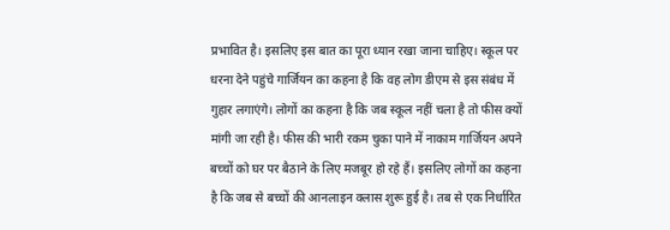प्रभावित है। इसलिए इस बात का पूरा ध्यान रखा जाना चाहिए। स्कूल पर धरना देने पहुंचे गार्जियन का कहना है कि वह लोग डीएम से इस संबंध में गुहार लगाएंगे। लोगों का कहना है कि जब स्कूल नहीं चला है तो फीस क्यों मांगी जा रही है। फीस की भारी रकम चुका पाने में नाकाम गार्जियन अपने बच्चों को घर पर बैठाने के लिए मजबूर हो रहे हैं। इसलिए लोगों का कहना है कि जब से बच्चों की आनलाइन क्लास शुरू हुई है। तब से एक निर्धारित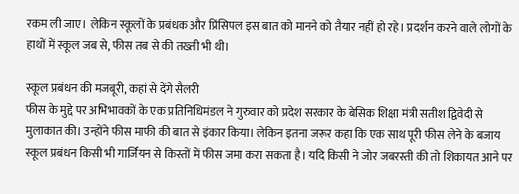रकम ली जाए। लेकिन स्कूलों के प्रबंधक और प्रिंसिपल इस बात को मानने को तैयार नहीं हो रहे। प्रदर्शन करने वाले लोगों के हाथों में स्कूल जब से, फीस तब से की तख्ती भी थी।

स्कूल प्रबंधन की मजबूरी, कहां से देंगे सैलरी
फीस के मुद्दे पर अभिभावकों के एक प्रतिनिधिमंडल ने गुरुवार को प्रदेश सरकार के बेसिक शिक्षा मंत्री सतीश द्विवेदी से मुलाकात की। उन्होंने फीस माफी की बात से इंकार किया। लेकिन इतना जरूर कहा कि एक साथ पूरी फीस लेने के बजाय स्कूल प्रबंधन किसी भी गार्जियन से किस्तों में फीस जमा करा सकता है। यदि किसी ने जोर जबरस्ती की तो शिकायत आने पर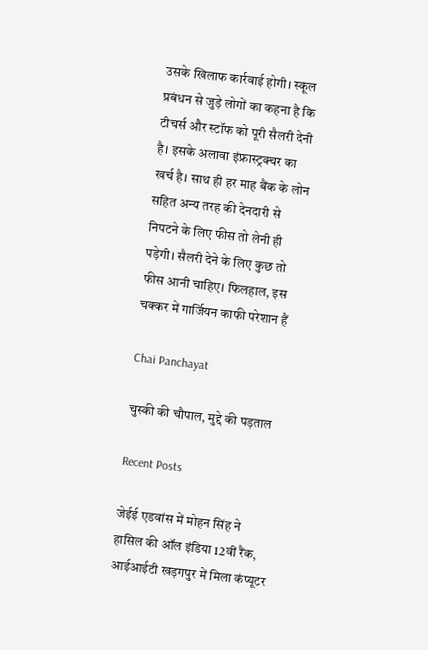उसके खिलाफ कार्रवाई होगी। स्कूल प्रबंधन से जुड़े लोगों का कहना है कि टीचर्स और स्टॉफ को पूरी सैलरी देनी है। इसके अलावा इंफ्रास्ट्रक्चर का खर्च है। साथ ही हर माह बैंक के लोन सहित अन्य तरह की देनदारी से निपटने के लिए फीस तो लेनी ही पड़ेगी। सैलरी देने के लिए कुछ तो फीस आनी चाहिए। फिलहाल, इस चक्कर में गार्जियन काफी परेशान हैं

Chai Panchayat

चुस्की की चौपाल, मुद्दे की पड़ताल

Recent Posts

जेईई एडवांस में मोहन सिंह ने हासिल की ऑल इंडिया 12वीं रैंक, आईआईटी खड़गपुर में मिला कंप्यूटर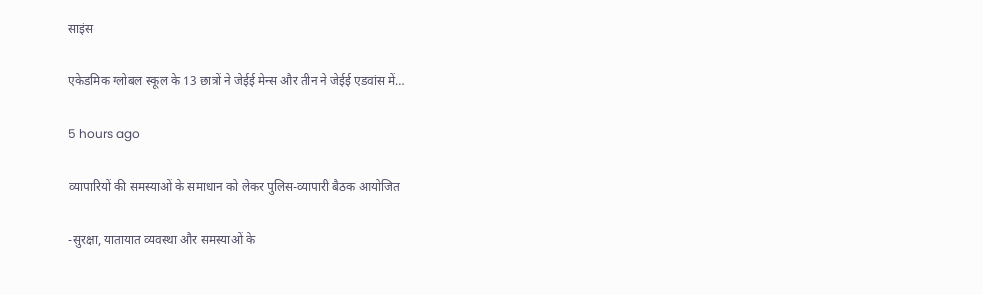साइंस

एकेडमिक ग्लोबल स्कूल के 13 छात्रों ने जेईई मेन्स और तीन ने जेईई एडवांस में…

5 hours ago

व्यापारियों की समस्याओं के समाधान को लेकर पुलिस-व्यापारी बैठक आयोजित

-सुरक्षा, यातायात व्यवस्था और समस्याओं के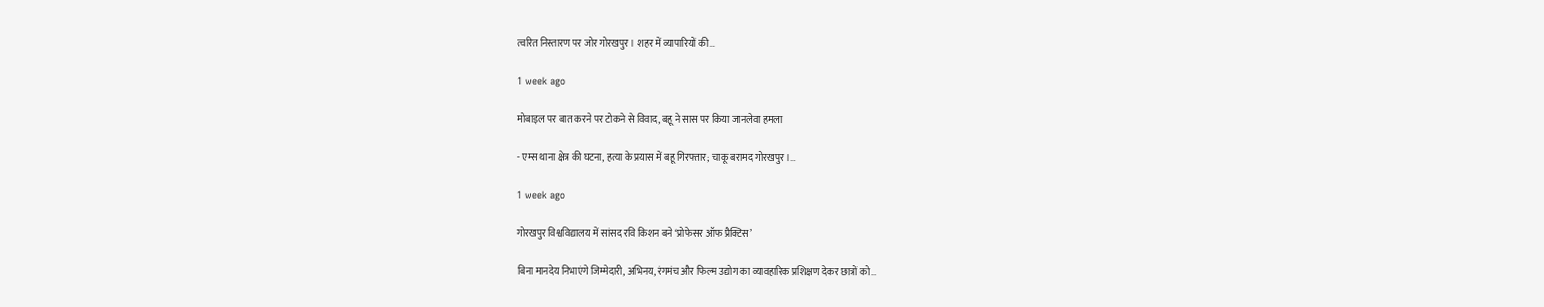त्वरित निस्तारण पर जोर गोरखपुर। शहर में व्यापारियों की…

1 week ago

मोबाइल पर बात करने पर टोकने से विवाद, बहू ने सास पर किया जानलेवा हमला

- एम्स थाना क्षेत्र की घटना, हत्या के प्रयास में बहू गिरफ्तार; चाकू बरामद गोरखपुर।…

1 week ago

गोरखपुर विश्वविद्यालय में सांसद रवि किशन बने ‘प्रोफेसर ऑफ प्रैक्टिस’

बिना मानदेय निभाएंगे जिम्मेदारी, अभिनय, रंगमंच और फिल्म उद्योग का व्यावहारिक प्रशिक्षण देकर छात्रों को…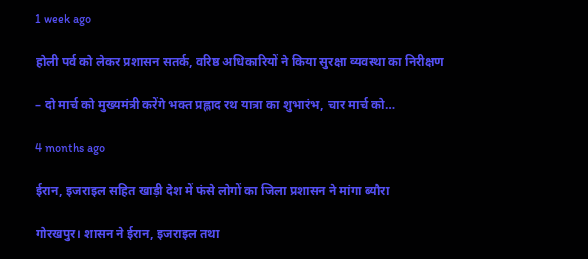1 week ago

होली पर्व को लेकर प्रशासन सतर्क, वरिष्ठ अधिकारियों ने किया सुरक्षा व्यवस्था का निरीक्षण

– दो मार्च को मुख्यमंत्री करेंगे भक्त प्रह्लाद रथ यात्रा का शुभारंभ, चार मार्च को…

4 months ago

ईरान, इजराइल सहित खाड़ी देश में फंसे लोगों का जिला प्रशासन ने मांगा ब्यौरा

गोरखपुर। शासन ने ईरान, इजराइल तथा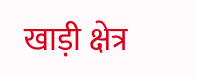खाड़ी क्षेत्र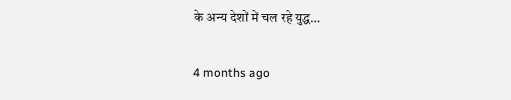के अन्य देशों में चल रहे युद्ध…

4 months ago